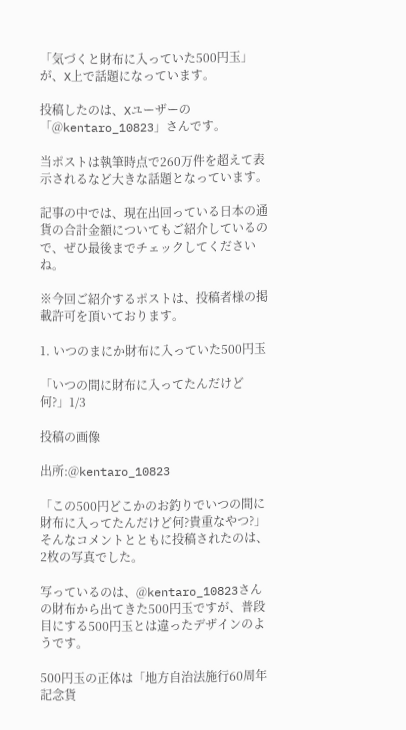「気づくと財布に入っていた500円玉」が、X上で話題になっています。

投稿したのは、Xユーザーの「@kentaro_10823」さんです。

当ポストは執筆時点で260万件を超えて表示されるなど大きな話題となっています。

記事の中では、現在出回っている日本の通貨の合計金額についてもご紹介しているので、ぜひ最後までチェックしてくださいね。

※今回ご紹介するポストは、投稿者様の掲載許可を頂いております。

1. いつのまにか財布に入っていた500円玉

「いつの間に財布に入ってたんだけど何?」1/3

投稿の画像

出所:@kentaro_10823

「この500円どこかのお釣りでいつの間に財布に入ってたんだけど何?貴重なやつ?」そんなコメントとともに投稿されたのは、2枚の写真でした。

写っているのは、@kentaro_10823さんの財布から出てきた500円玉ですが、普段目にする500円玉とは違ったデザインのようです。

500円玉の正体は「地方自治法施行60周年記念貨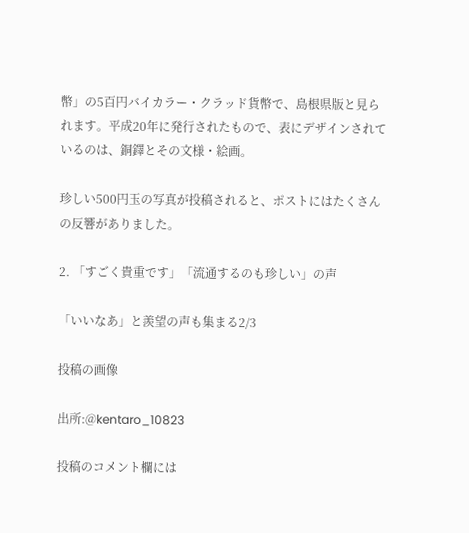幣」の5百円バイカラー・クラッド貨幣で、島根県版と見られます。平成20年に発行されたもので、表にデザインされているのは、銅鐸とその文様・絵画。

珍しい500円玉の写真が投稿されると、ポストにはたくさんの反響がありました。

2. 「すごく貴重です」「流通するのも珍しい」の声

「いいなあ」と羨望の声も集まる2/3

投稿の画像

出所:@kentaro_10823

投稿のコメント欄には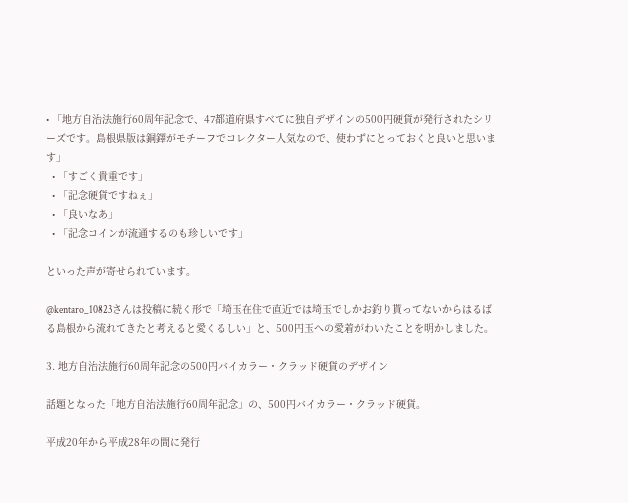• 「地方自治法施行60周年記念で、47都道府県すべてに独自デザインの500円硬貨が発行されたシリーズです。島根県版は銅鐸がモチーフでコレクター人気なので、使わずにとっておくと良いと思います」
  • 「すごく貴重です」
  • 「記念硬貨ですねぇ」
  • 「良いなあ」
  • 「記念コインが流通するのも珍しいです」

といった声が寄せられています。

@kentaro_10823さんは投稿に続く形で「埼玉在住で直近では埼玉でしかお釣り貰ってないからはるばる島根から流れてきたと考えると愛くるしい」と、500円玉への愛着がわいたことを明かしました。

3. 地方自治法施行60周年記念の500円バイカラー・クラッド硬貨のデザイン

話題となった「地方自治法施行60周年記念」の、500円バイカラー・クラッド硬貨。

平成20年から平成28年の間に発行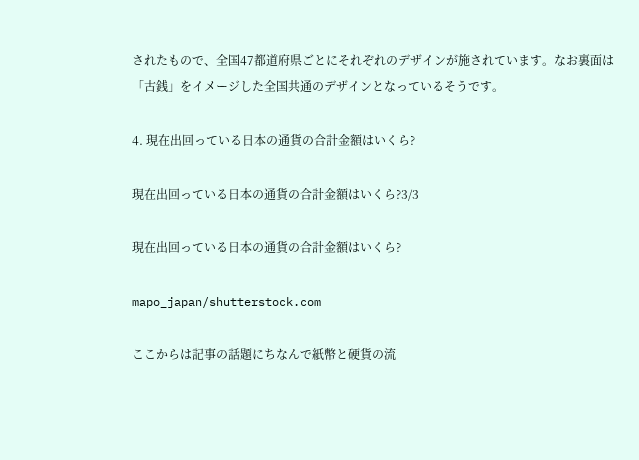されたもので、全国47都道府県ごとにそれぞれのデザインが施されています。なお裏面は「古銭」をイメージした全国共通のデザインとなっているそうです。

4. 現在出回っている日本の通貨の合計金額はいくら?

現在出回っている日本の通貨の合計金額はいくら?3/3

現在出回っている日本の通貨の合計金額はいくら?

mapo_japan/shutterstock.com

ここからは記事の話題にちなんで紙幣と硬貨の流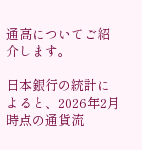通高についてご紹介します。

日本銀行の統計によると、2026年2月時点の通貨流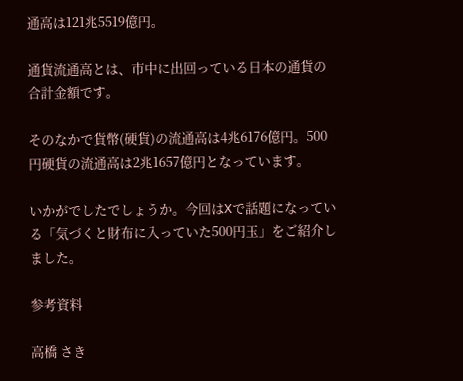通高は121兆5519億円。

通貨流通高とは、市中に出回っている日本の通貨の合計金額です。

そのなかで貨幣(硬貨)の流通高は4兆6176億円。500円硬貨の流通高は2兆1657億円となっています。

いかがでしたでしょうか。今回はXで話題になっている「気づくと財布に入っていた500円玉」をご紹介しました。

参考資料

高橋 さき